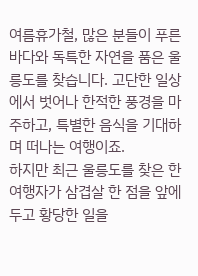여름휴가철, 많은 분들이 푸른 바다와 독특한 자연을 품은 울릉도를 찾습니다. 고단한 일상에서 벗어나 한적한 풍경을 마주하고, 특별한 음식을 기대하며 떠나는 여행이죠.
하지만 최근 울릉도를 찾은 한 여행자가 삼겹살 한 점을 앞에 두고 황당한 일을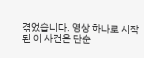겪었습니다. 영상 하나로 시작된 이 사건은 단순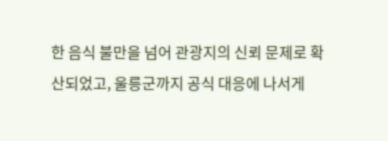한 음식 불만을 넘어 관광지의 신뢰 문제로 확산되었고, 울릉군까지 공식 대응에 나서게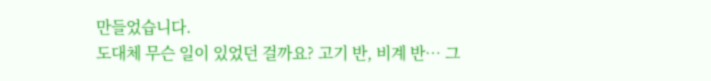만들었습니다.
도대체 무슨 일이 있었던 걸까요? 고기 반, 비계 반… 그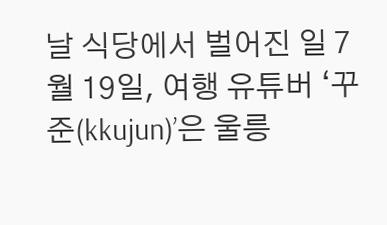날 식당에서 벌어진 일 7월 19일, 여행 유튜버 ‘꾸준(kkujun)’은 울릉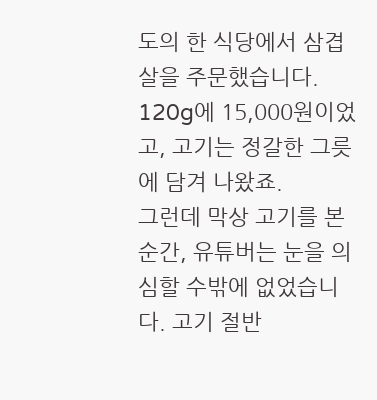도의 한 식당에서 삼겹살을 주문했습니다. 120g에 15,000원이었고, 고기는 정갈한 그릇에 담겨 나왔죠.
그런데 막상 고기를 본 순간, 유튜버는 눈을 의심할 수밖에 없었습니다. 고기 절반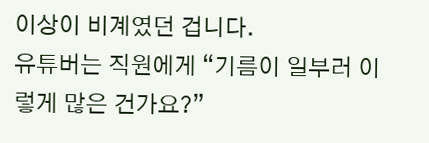이상이 비계였던 겁니다.
유튜버는 직원에게 “기름이 일부러 이렇게 많은 건가요?”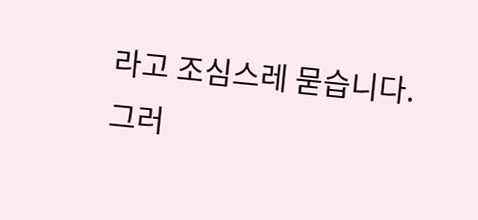라고 조심스레 묻습니다.
그러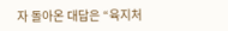자 돌아온 대답은 “육지처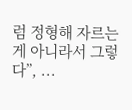럼 정형해 자르는 게 아니라서 그렇다”, ...